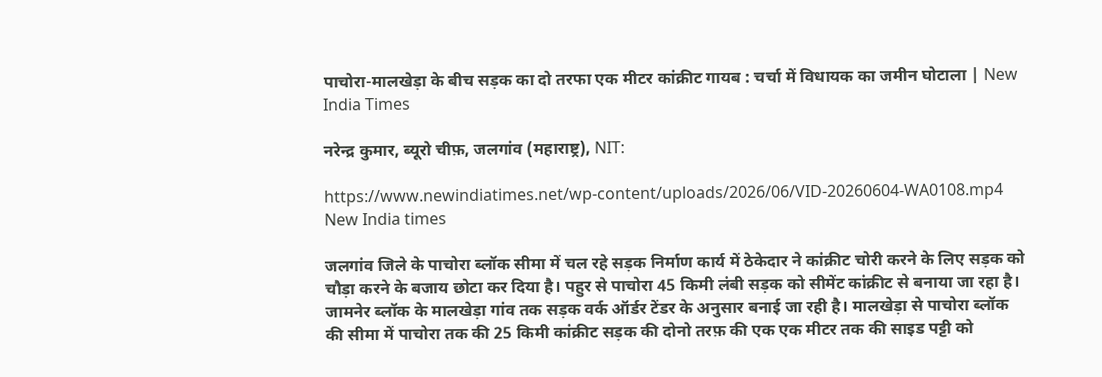पाचोरा-मालखेड़ा के बीच सड़क का दो तरफा एक मीटर कांक्रीट गायब : चर्चा में विधायक का जमीन घोटाला | New India Times

नरेन्द्र कुमार, ब्यूरो चीफ़, जलगांव (महाराष्ट्र), NIT:

https://www.newindiatimes.net/wp-content/uploads/2026/06/VID-20260604-WA0108.mp4
New India times

जलगांव जिले के पाचोरा ब्लॉक सीमा में चल रहे सड़क निर्माण कार्य में ठेकेदार ने कांक्रीट चोरी करने के लिए सड़क को चौड़ा करने के बजाय छोटा कर दिया है। पहुर से पाचोरा 45 किमी लंबी सड़क को सीमेंट कांक्रीट से बनाया जा रहा है। जामनेर ब्लॉक के मालखेड़ा गांव तक सड़क वर्क ऑर्डर टेंडर के अनुसार बनाई जा रही है। मालखेड़ा से पाचोरा ब्लॉक की सीमा में पाचोरा तक की 25 किमी कांक्रीट सड़क की दोनो तरफ़ की एक एक मीटर तक की साइड पट्टी को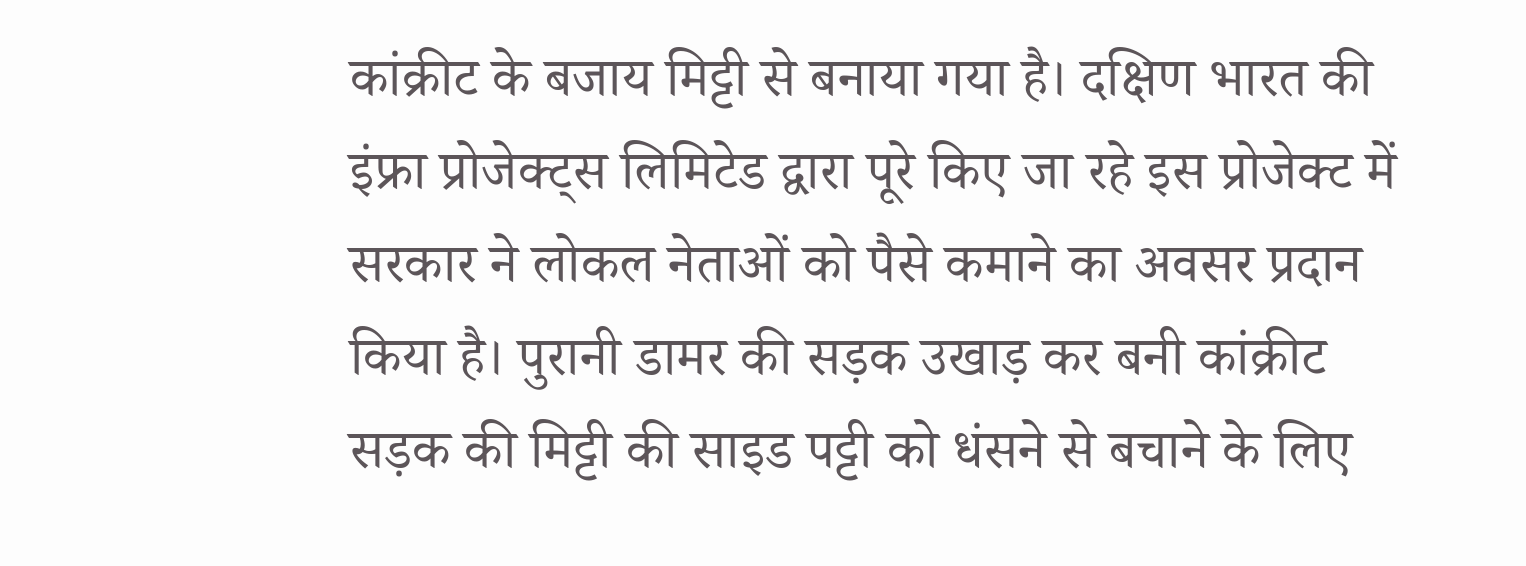कांक्रीट के बजाय मिट्टी से बनाया गया है। दक्षिण भारत की इंफ्रा प्रोजेक्ट्स लिमिटेड द्वारा पूरे किए जा रहे इस प्रोजेक्ट में सरकार ने लोकल नेताओं को पैसे कमाने का अवसर प्रदान किया है। पुरानी डामर की सड़क उखाड़ कर बनी कांक्रीट सड़क की मिट्टी की साइड पट्टी को धंसने से बचाने के लिए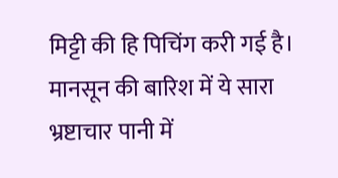मिट्टी की हि पिचिंग करी गई है। मानसून की बारिश में ये सारा भ्रष्टाचार पानी में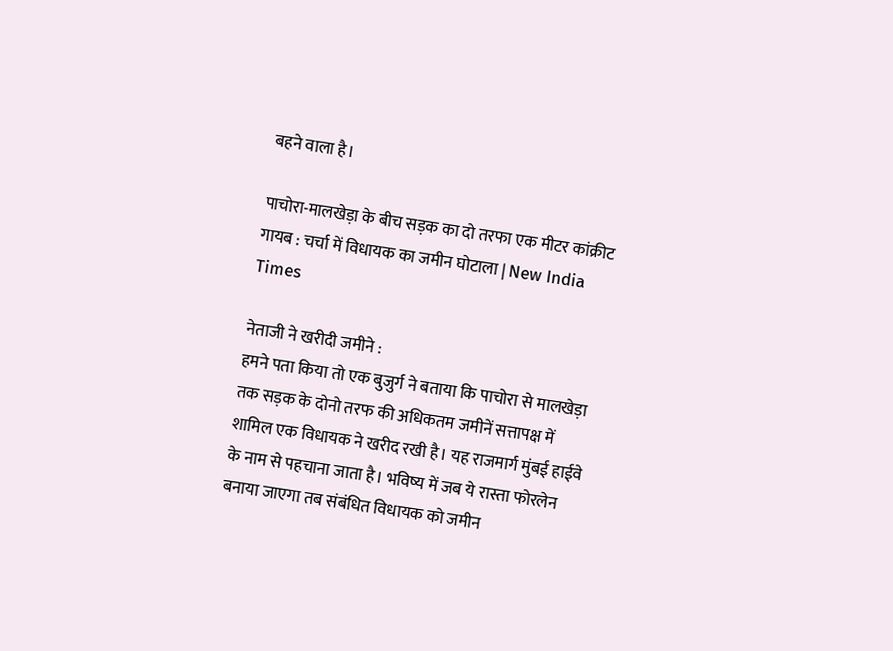बहने वाला है।

पाचोरा-मालखेड़ा के बीच सड़क का दो तरफा एक मीटर कांक्रीट गायब : चर्चा में विधायक का जमीन घोटाला | New India Times

नेताजी ने खरीदी जमीने :
हमने पता किया तो एक बुजुर्ग ने बताया कि पाचोरा से मालखेड़ा तक सड़क के दोनो तरफ की अधिकतम जमीनें सत्तापक्ष में शामिल एक विधायक ने खरीद रखी है। यह राजमार्ग मुंबई हाईवे के नाम से पहचाना जाता है। भविष्य में जब ये रास्ता फोरलेन बनाया जाएगा तब संबंधित विधायक को जमीन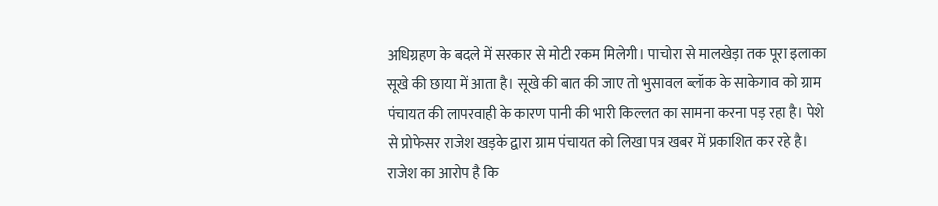अधिग्रहण के बदले में सरकार से मोटी रकम मिलेगी। पाचोरा से मालखेड़ा तक पूरा इलाका सूखे की छाया में आता है। सूखे की बात की जाए तो भुसावल ब्लॉक के साकेगाव को ग्राम पंचायत की लापरवाही के कारण पानी की भारी किल्लत का सामना करना पड़ रहा है। पेशे से प्रोफेसर राजेश खड़के द्वारा ग्राम पंचायत को लिखा पत्र खबर में प्रकाशित कर रहे है। राजेश का आरोप है कि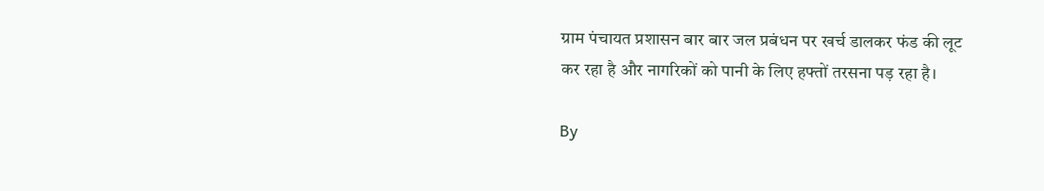ग्राम पंचायत प्रशासन बार बार जल प्रबंधन पर खर्च डालकर फंड की लूट कर रहा है और नागरिकों को पानी के लिए हफ्तों तरसना पड़ रहा है।

By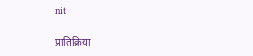nit

प्रातिक्रिया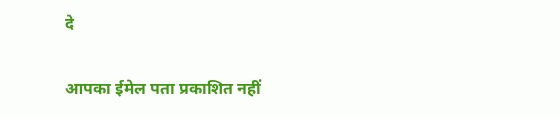दे

आपका ईमेल पता प्रकाशित नहीं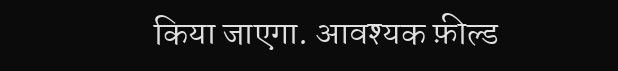किया जाएगा. आवश्यक फ़ील्ड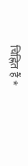चिह्नित हैं *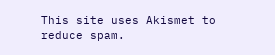This site uses Akismet to reduce spam.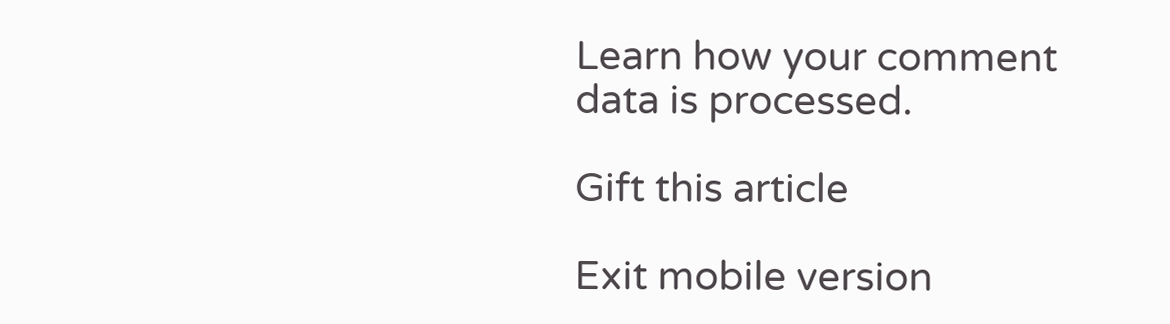Learn how your comment data is processed.

Gift this article

Exit mobile version